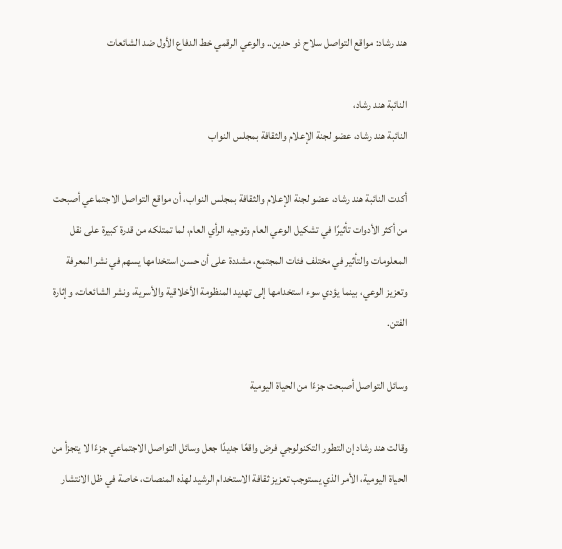هند رشاد: مواقع التواصل سلاح ذو حدين.. والوعي الرقمي خط الدفاع الأول ضد الشائعات

النائبة هند رشاد،
النائبة هند رشاد، عضو لجنة الإعلام والثقافة بمجلس النواب

أكدت النائبة هند رشاد، عضو لجنة الإعلام والثقافة بمجلس النواب، أن مواقع التواصل الاجتماعي أصبحت من أكثر الأدوات تأثيرًا في تشكيل الوعي العام وتوجيه الرأي العام، لما تمتلكه من قدرة كبيرة على نقل المعلومات والتأثير في مختلف فئات المجتمع، مشددة على أن حسن استخدامها يسهم في نشر المعرفة وتعزيز الوعي، بينما يؤدي سوء استخدامها إلى تهديد المنظومة الأخلاقية والأسرية، ونشر الشائعات، وإثارة الفتن.

وسائل التواصل أصبحت جزءًا من الحياة اليومية

وقالت هند رشاد إن التطور التكنولوجي فرض واقعًا جديدًا جعل وسائل التواصل الاجتماعي جزءًا لا يتجزأ من الحياة اليومية، الأمر الذي يستوجب تعزيز ثقافة الاستخدام الرشيد لهذه المنصات، خاصة في ظل الانتشار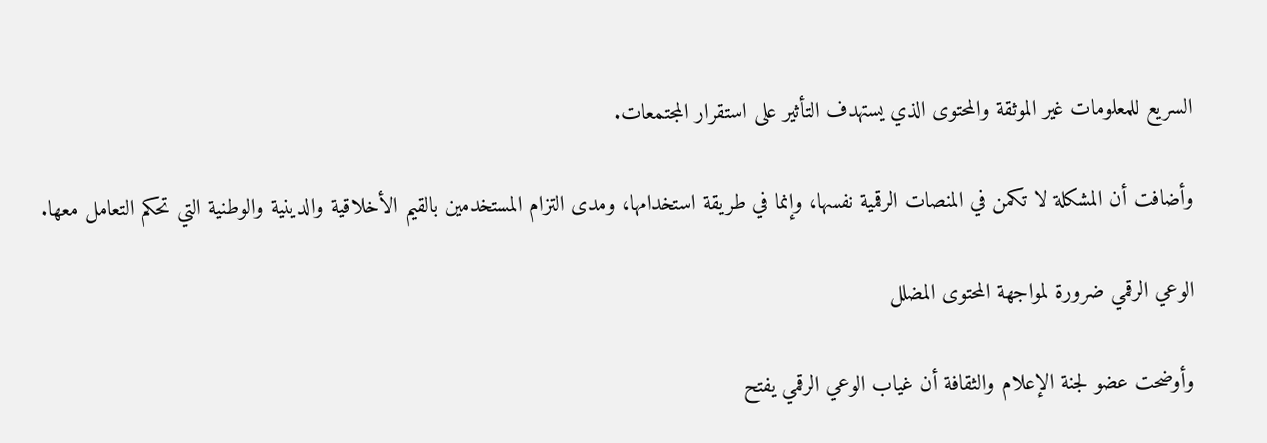السريع للمعلومات غير الموثقة والمحتوى الذي يستهدف التأثير على استقرار المجتمعات.

وأضافت أن المشكلة لا تكمن في المنصات الرقمية نفسها، وإنما في طريقة استخدامها، ومدى التزام المستخدمين بالقيم الأخلاقية والدينية والوطنية التي تحكم التعامل معها.

الوعي الرقمي ضرورة لمواجهة المحتوى المضلل

وأوضحت عضو لجنة الإعلام والثقافة أن غياب الوعي الرقمي يفتح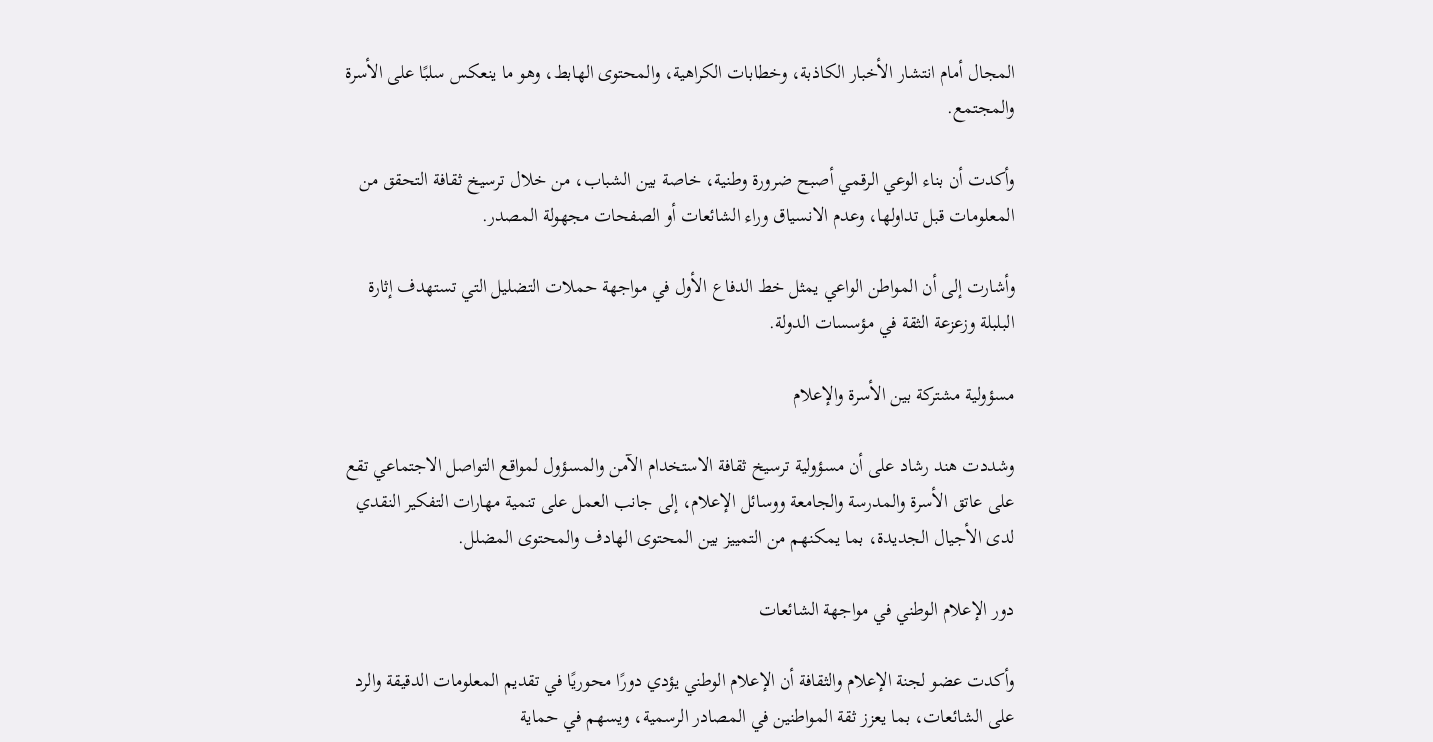المجال أمام انتشار الأخبار الكاذبة، وخطابات الكراهية، والمحتوى الهابط، وهو ما ينعكس سلبًا على الأسرة والمجتمع.

وأكدت أن بناء الوعي الرقمي أصبح ضرورة وطنية، خاصة بين الشباب، من خلال ترسيخ ثقافة التحقق من المعلومات قبل تداولها، وعدم الانسياق وراء الشائعات أو الصفحات مجهولة المصدر.

وأشارت إلى أن المواطن الواعي يمثل خط الدفاع الأول في مواجهة حملات التضليل التي تستهدف إثارة البلبلة وزعزعة الثقة في مؤسسات الدولة.

مسؤولية مشتركة بين الأسرة والإعلام

وشددت هند رشاد على أن مسؤولية ترسيخ ثقافة الاستخدام الآمن والمسؤول لمواقع التواصل الاجتماعي تقع على عاتق الأسرة والمدرسة والجامعة ووسائل الإعلام، إلى جانب العمل على تنمية مهارات التفكير النقدي لدى الأجيال الجديدة، بما يمكنهم من التمييز بين المحتوى الهادف والمحتوى المضلل.

دور الإعلام الوطني في مواجهة الشائعات

وأكدت عضو لجنة الإعلام والثقافة أن الإعلام الوطني يؤدي دورًا محوريًا في تقديم المعلومات الدقيقة والرد على الشائعات، بما يعزز ثقة المواطنين في المصادر الرسمية، ويسهم في حماية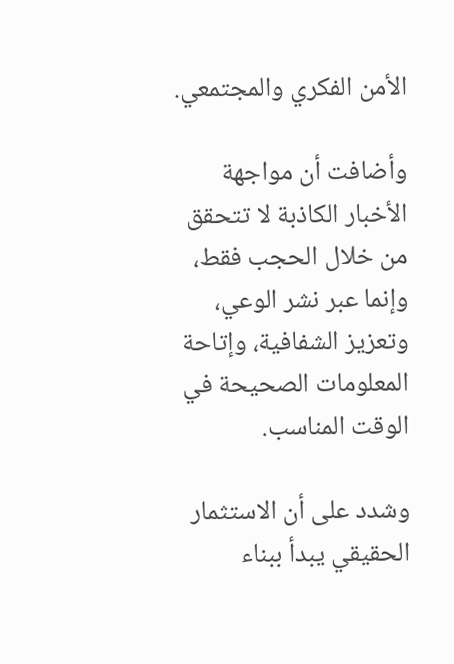الأمن الفكري والمجتمعي.

وأضافت أن مواجهة الأخبار الكاذبة لا تتحقق من خلال الحجب فقط، وإنما عبر نشر الوعي، وتعزيز الشفافية، وإتاحة المعلومات الصحيحة في الوقت المناسب.

وشدد على أن الاستثمار الحقيقي يبدأ ببناء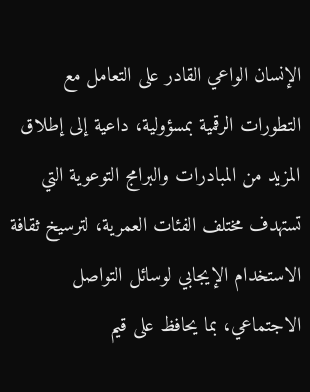الإنسان الواعي القادر على التعامل مع التطورات الرقمية بمسؤولية، داعية إلى إطلاق المزيد من المبادرات والبرامج التوعوية التي تستهدف مختلف الفئات العمرية، لترسيخ ثقافة الاستخدام الإيجابي لوسائل التواصل الاجتماعي، بما يحافظ على قيم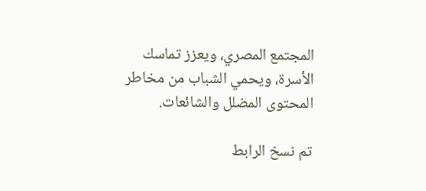المجتمع المصري، ويعزز تماسك الأسرة، ويحمي الشباب من مخاطر المحتوى المضلل والشائعات.

تم نسخ الرابط